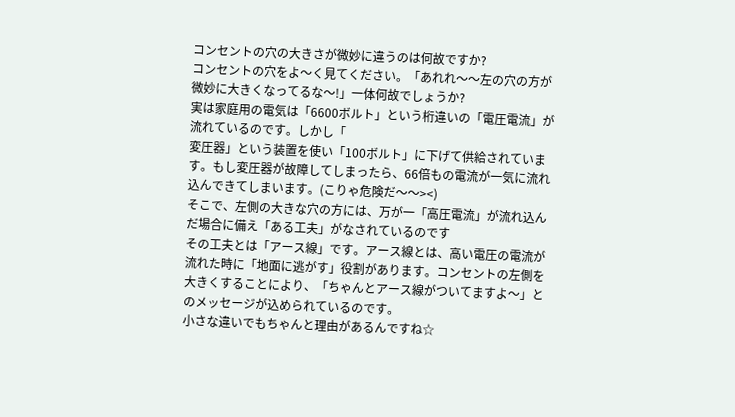コンセントの穴の大きさが微妙に違うのは何故ですか?
コンセントの穴をよ〜く見てください。「あれれ〜〜左の穴の方が微妙に大きくなってるな〜!」一体何故でしょうか?
実は家庭用の電気は「6600ボルト」という桁違いの「電圧電流」が流れているのです。しかし「
変圧器」という装置を使い「100ボルト」に下げて供給されています。もし変圧器が故障してしまったら、66倍もの電流が一気に流れ込んできてしまいます。(こりゃ危険だ〜〜><)
そこで、左側の大きな穴の方には、万が一「高圧電流」が流れ込んだ場合に備え「ある工夫」がなされているのです
その工夫とは「アース線」です。アース線とは、高い電圧の電流が流れた時に「地面に逃がす」役割があります。コンセントの左側を大きくすることにより、「ちゃんとアース線がついてますよ〜」とのメッセージが込められているのです。
小さな違いでもちゃんと理由があるんですね☆